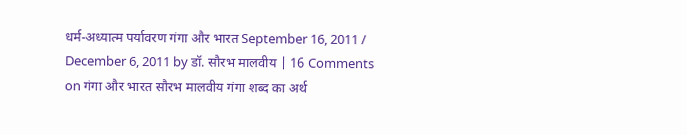धर्म-अध्यात्म पर्यावरण गंगा और भारत September 16, 2011 / December 6, 2011 by डॉ. सौरभ मालवीय | 16 Comments on गंगा और भारत सौरभ मालवीय गंगा शब्द का अर्थ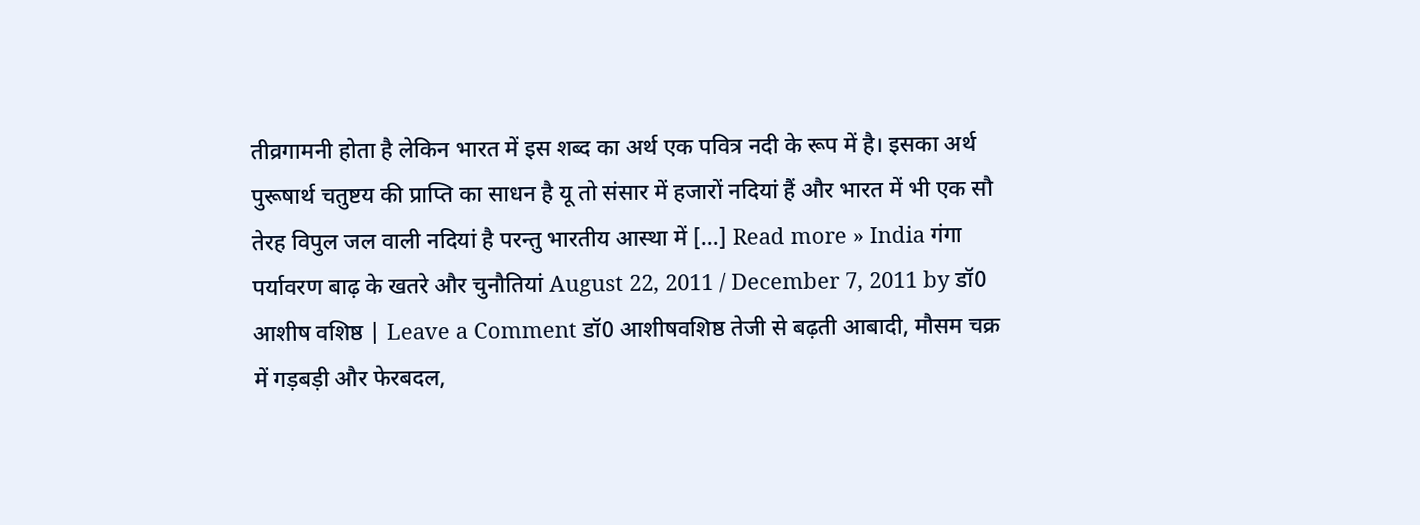तीव्रगामनी होता है लेकिन भारत में इस शब्द का अर्थ एक पवित्र नदी के रूप में है। इसका अर्थ पुरूषार्थ चतुष्टय की प्राप्ति का साधन है यू तो संसार में हजारों नदियां हैं और भारत में भी एक सौ तेरह विपुल जल वाली नदियां है परन्तु भारतीय आस्था में […] Read more » India गंगा
पर्यावरण बाढ़ के खतरे और चुनौतियां August 22, 2011 / December 7, 2011 by डॉ0 आशीष वशिष्ठ | Leave a Comment डॉ0 आशीषवशिष्ठ तेजी से बढ़ती आबादी, मौसम चक्र में गड़बड़ी और फेरबदल,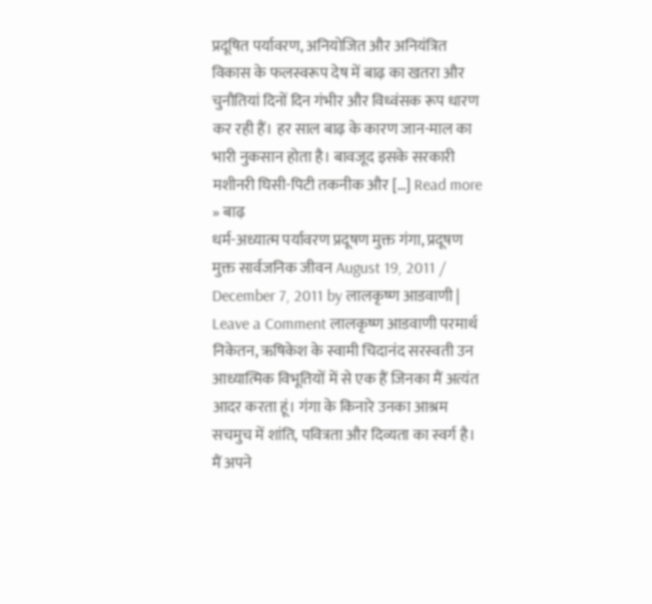प्रदूषित पर्यावरण, अनियोजित और अनियंत्रित विकास के फलस्वरूप देष में बाढ़ का खतरा और चुनौतियां दिनों दिन गंभीर और विध्वंसक रूप धारण कर रही हैं। हर साल बाढ़ के कारण जान-माल का भारी नुकसान होता है। बावजूद इसके सरकारी मशीनरी घिसी-पिटी तकनीक और […] Read more » बाढ़
धर्म-अध्यात्म पर्यावरण प्रदूषण मुक्त गंगा, प्रदूषण मुक्त सार्वजनिक जीवन August 19, 2011 / December 7, 2011 by लालकृष्ण आडवाणी | Leave a Comment लालकृष्ण आडवाणी परमार्थ निकेतन, ऋषिकेश के स्वामी चिदानंद सरस्वती उन आध्यात्मिक विभूतियों में से एक हैं जिनका मैं अत्यंत आदर करता हूं। गंगा के किनारे उनका आश्रम सचमुच में शांति, पवित्रता और दिव्यता का स्वर्ग है। मैं अपने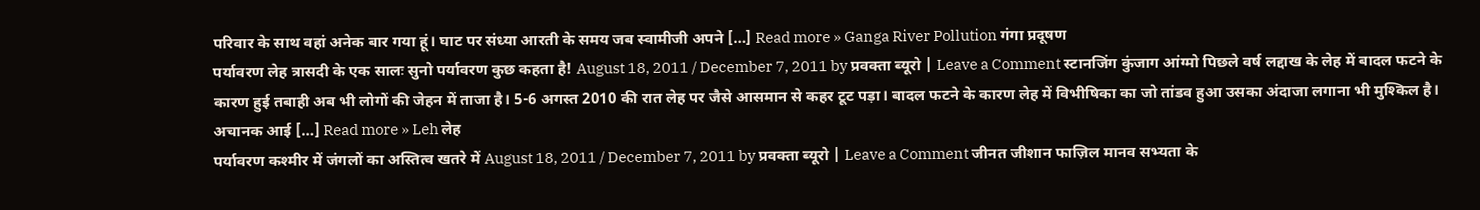परिवार के साथ वहां अनेक बार गया हूं। घाट पर संध्या आरती के समय जब स्वामीजी अपने […] Read more » Ganga River Pollution गंगा प्रदूषण
पर्यावरण लेह त्रासदी के एक सालः सुनो पर्यावरण कुछ कहता है! August 18, 2011 / December 7, 2011 by प्रवक्ता ब्यूरो | Leave a Comment स्टानजिंग कुंजाग आंग्मो पिछले वर्ष लद्दाख के लेह में बादल फटने के कारण हुई तबाही अब भी लोगों की जेहन में ताजा है। 5-6 अगस्त 2010 की रात लेह पर जैसे आसमान से कहर टूट पड़ा। बादल फटने के कारण लेह में विभीषिका का जो तांडव हुआ उसका अंदाजा लगाना भी मुश्किल है। अचानक आई […] Read more » Leh लेह
पर्यावरण कश्मीर में जंगलों का अस्तित्व खतरे में August 18, 2011 / December 7, 2011 by प्रवक्ता ब्यूरो | Leave a Comment जीनत जीशान फाज़िल मानव सभ्यता के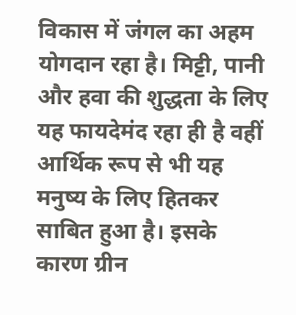विकास में जंगल का अहम योगदान रहा है। मिट्टी, पानी और हवा की शुद्धता के लिए यह फायदेमंद रहा ही है वहीं आर्थिक रूप से भी यह मनुष्य के लिए हितकर साबित हुआ है। इसके कारण ग्रीन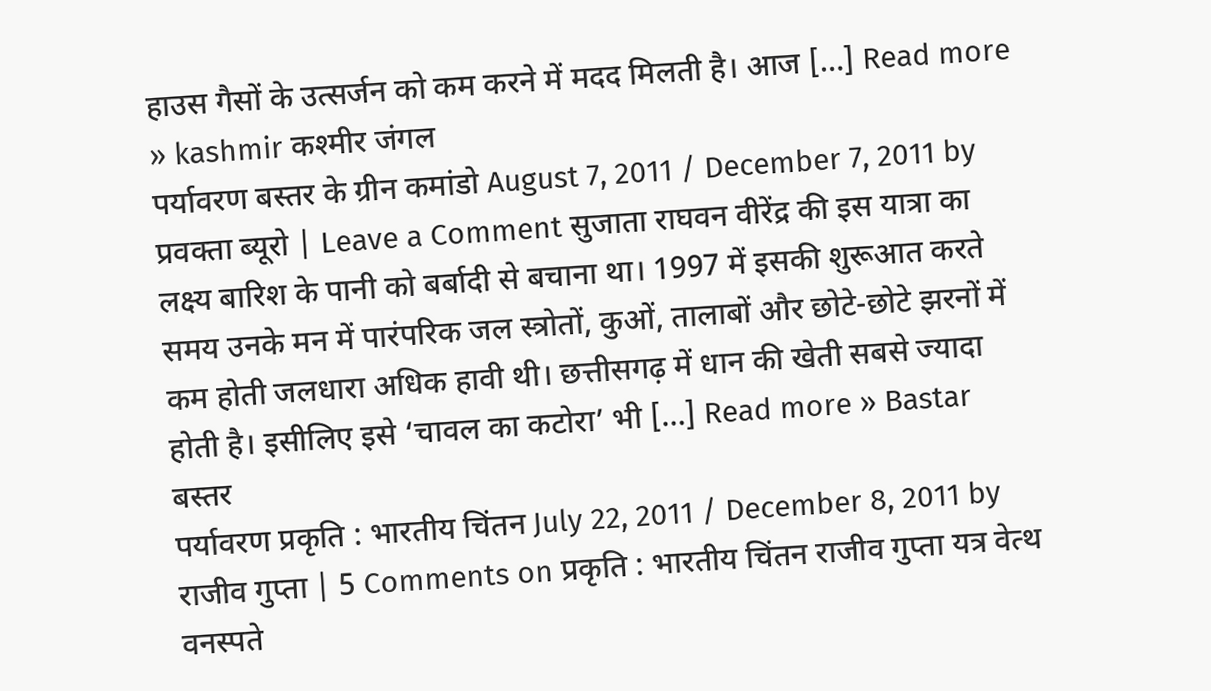हाउस गैसों के उत्सर्जन को कम करने में मदद मिलती है। आज […] Read more » kashmir कश्मीर जंगल
पर्यावरण बस्तर के ग्रीन कमांडो August 7, 2011 / December 7, 2011 by प्रवक्ता ब्यूरो | Leave a Comment सुजाता राघवन वीरेंद्र की इस यात्रा का लक्ष्य बारिश के पानी को बर्बादी से बचाना था। 1997 में इसकी शुरूआत करते समय उनके मन में पारंपरिक जल स्त्रोतों, कुओं, तालाबों और छोटे-छोटे झरनों में कम होती जलधारा अधिक हावी थी। छत्तीसगढ़ में धान की खेती सबसे ज्यादा होती है। इसीलिए इसे ‘चावल का कटोरा’ भी […] Read more » Bastar बस्तर
पर्यावरण प्रकृति : भारतीय चिंतन July 22, 2011 / December 8, 2011 by राजीव गुप्ता | 5 Comments on प्रकृति : भारतीय चिंतन राजीव गुप्ता यत्र वेत्थ वनस्पते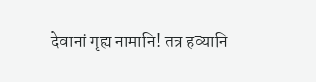देवानां गृह्य नामानि! तत्र हव्यानि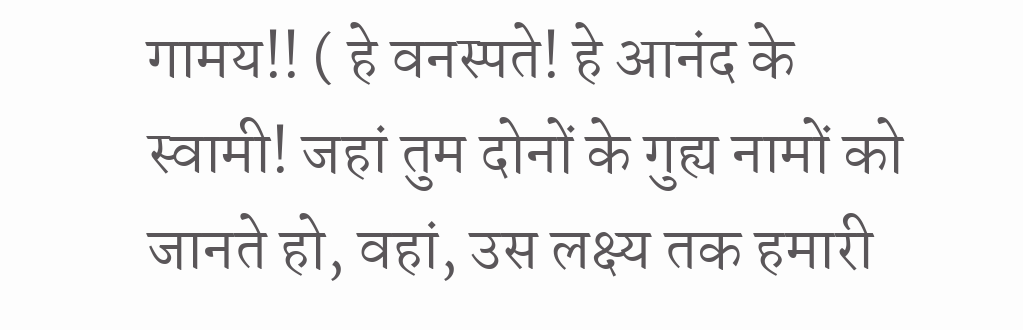गामय!! ( हे वनस्पते! हे आनंद के स्वामी! जहां तुम दोनों के गुह्य नामों को जानते हो, वहां, उस लक्ष्य तक हमारी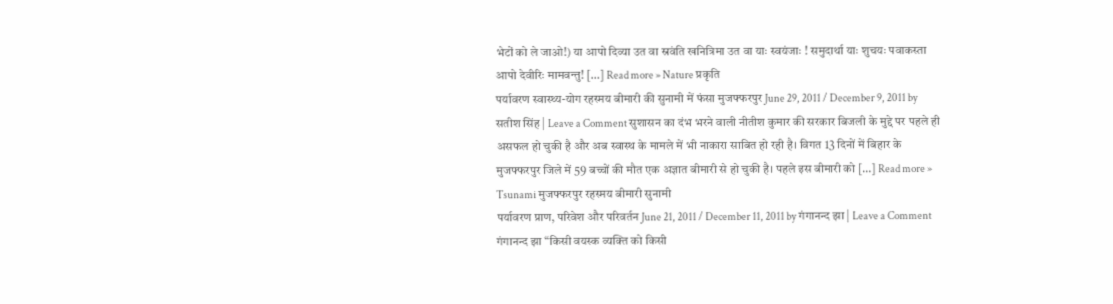भेटों को ले जाओ!) या आपो दिव्या उत वा स्रवंति खनित्रिमा उत वा याः स्वयंजाः ! समुदार्था याः शुचयः पवाकस्ता आपो देवीरिः मामवन्तु! […] Read more » Nature प्रकृति
पर्यावरण स्वास्थ्य-योग रहस्मय बीमारी की सुनामी में फंसा मुजफ्फरपुर June 29, 2011 / December 9, 2011 by सतीश सिंह | Leave a Comment सुशासन का दंभ भरने वाली नीतीश कुमार की सरकार बिजली के मुद्दे पर पहले ही असफल हो चुकी है और अब स्वास्थ के मामले में भी नाकारा साबित हो रही है। विगत 13 दिनों में बिहार के मुजफ्फरपुर जिले में 59 बच्चों की मौत एक अज्ञात बीमारी से हो चुकी है। पहले इस बीमारी को […] Read more » Tsunami मुजफ्फरपुर रहस्मय बीमारी सुनामी
पर्यावरण प्राण, परिवेश और परिवर्तन June 21, 2011 / December 11, 2011 by गंगानन्द झा | Leave a Comment गंगानन्द झा “किसी वयस्क व्यक्ति को किसी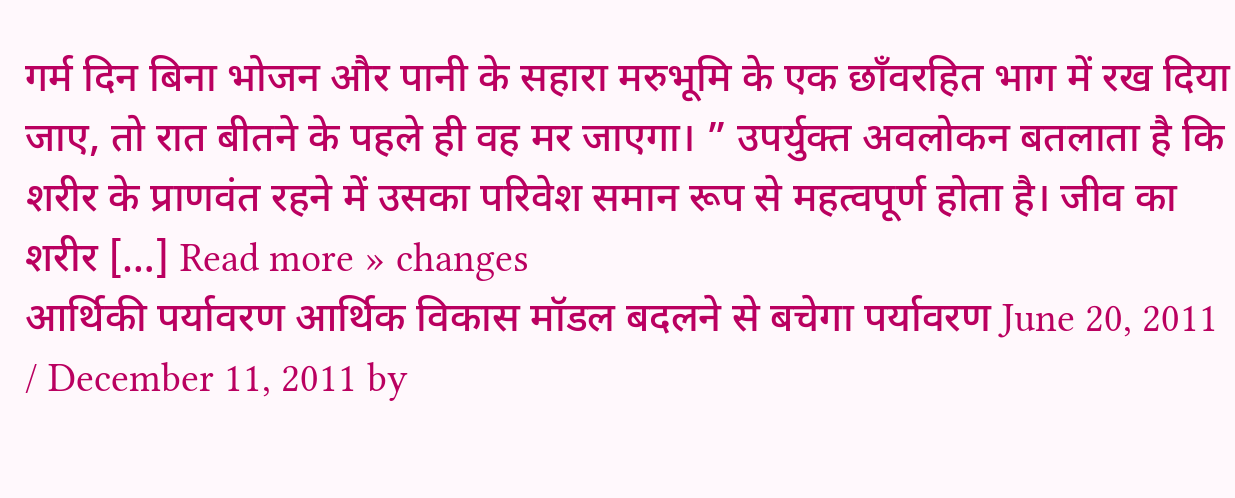गर्म दिन बिना भोजन और पानी के सहारा मरुभूमि के एक छाँवरहित भाग में रख दिया जाए, तो रात बीतने के पहले ही वह मर जाएगा। ” उपर्युक्त अवलोकन बतलाता है कि शरीर के प्राणवंत रहने में उसका परिवेश समान रूप से महत्वपूर्ण होता है। जीव का शरीर […] Read more » changes
आर्थिकी पर्यावरण आर्थिक विकास मॉडल बदलने से बचेगा पर्यावरण June 20, 2011 / December 11, 2011 by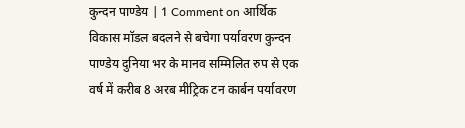कुन्दन पाण्डेय | 1 Comment on आर्थिक विकास मॉडल बदलने से बचेगा पर्यावरण कुन्दन पाण्डेय दुनिया भर के मानव सम्मिलित रुप से एक वर्ष में करीब 8 अरब मीट्रिक टन कार्बन पर्यावरण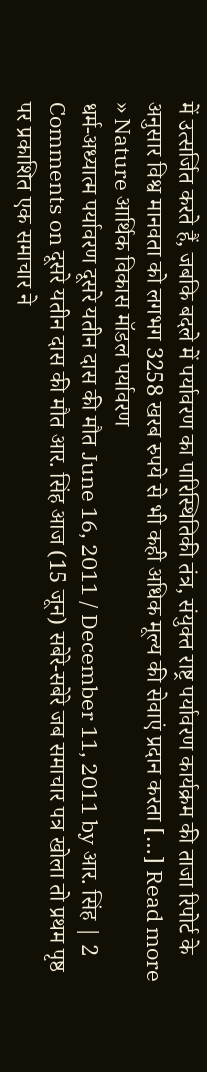में उत्सर्जित करते हैं, जबकि बदले में पर्यावरण का पारिस्थितिकी तंत्र, संयुक्त राष्ट्र पर्यावरण कार्यक्रम की ताजा रिपोर्ट के अनुसार विश्व मानवता को लगभग 3258 खरब रुपये से भी कही अधिक मूल्य की सेवाएं प्रदान करता […] Read more » Nature आर्थिक विकास मॉडल पर्यावरण
धर्म-अध्यात्म पर्यावरण दूसरे यतीन दास की मौत June 16, 2011 / December 11, 2011 by आर. सिंह | 2 Comments on दूसरे यतीन दास की मौत आर. सिंह आज (15 जून) सबेरे-सबेरे जब समाचार पत्र खोला तो प्रथम पृष्ठ पर प्रकाशित एक समाचार ने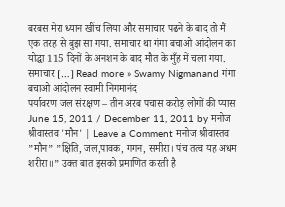बरबस मेरा ध्यान खींच लिया और समाचार पढने के बाद तो मैं एक तरह से बुझ सा गया. समाचार था गंगा बचाओ आंदोलन का योद्धा 115 दिनों के अनशन के बाद मौत के मुँह में चला गया. समाचार […] Read more » Swamy Nigmanand गंगा बचाओ आंदोलन स्वामी निगमानंद
पर्यावरण जल संरक्षण – तीन अरब पचास करोड़ लोगों की प्यास June 15, 2011 / December 11, 2011 by मनोज श्रीवास्तव 'मौन' | Leave a Comment मनोज श्रीवास्तव ”मौन” ”क्षिति, जल,पावक, गगन, समीरा। पंच तत्व यह अधम शरीरा॥” उक्त बात इसको प्रमाणित करती है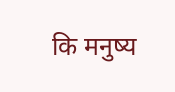कि मनुष्य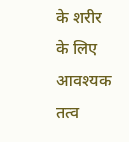के शरीर के लिए आवश्यक तत्व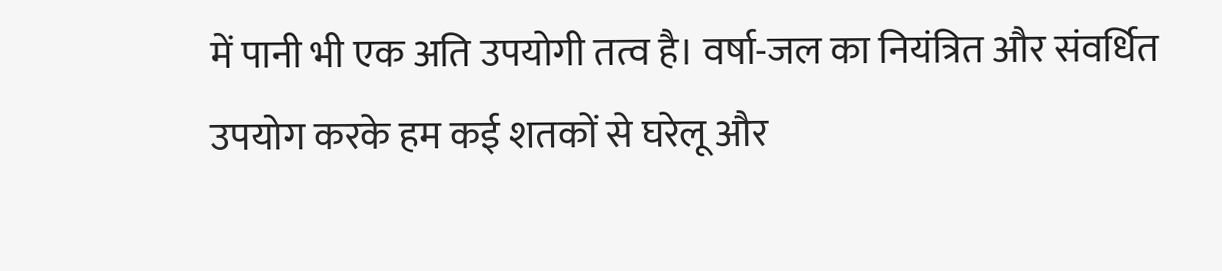में पानी भी एक अति उपयोगी तत्व है। वर्षा-जल का नियंत्रित और संवर्धित उपयोग करके हम कई शतकों से घरेलू और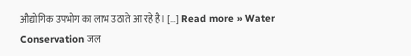औद्योगिक उपभोग का लाभ उठाते आ रहे है। […] Read more » Water Conservation जल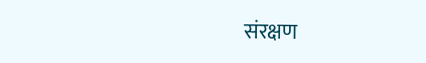संरक्षण